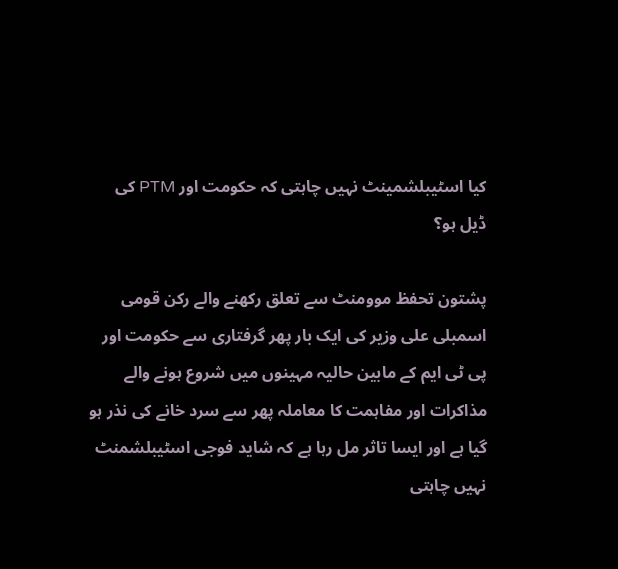کیا اسٹیبلشمینٹ نہیں چاہتی کہ حکومت اور PTM کی ڈیل ہو؟

پشتون تحفظ موومنٹ سے تعلق رکھنے والے رکن قومی اسمبلی علی وزیر کی ایک بار پھر گرفتاری سے حکومت اور پی ٹی ایم کے مابین حالیہ مہینوں میں شروع ہونے والے مذاکرات اور مفاہمت کا معاملہ پھر سے سرد خانے کی نذر ہو گیا ہے اور ایسا تاثر مل رہا ہے کہ شاید فوجی اسٹیبلشمنٹ نہیں چاہتی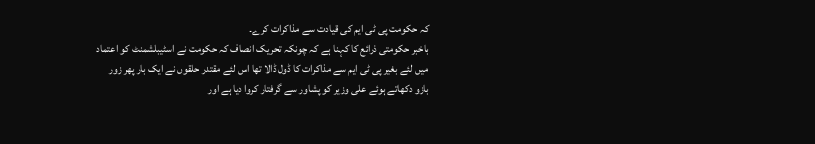کہ حکومت پی ٹی ایم کی قیادت سے مذاکرات کرے۔
باخبر حکومتی ذرائع کا کہنا ہے کہ چونکہ تحریک انصاف کہ حکومت نے اسٹیبلشمنٹ کو اعتماد میں لئے بغیر پی ٹی ایم سے مذاکرات کا ڈول ڈالا تھا اس لئے مقتدر حلقوں نے ایک بار پھر زور بازو دکھاتے ہوئے علی وزیر کو پشاور سے گرفتار کروا دیا ہے اور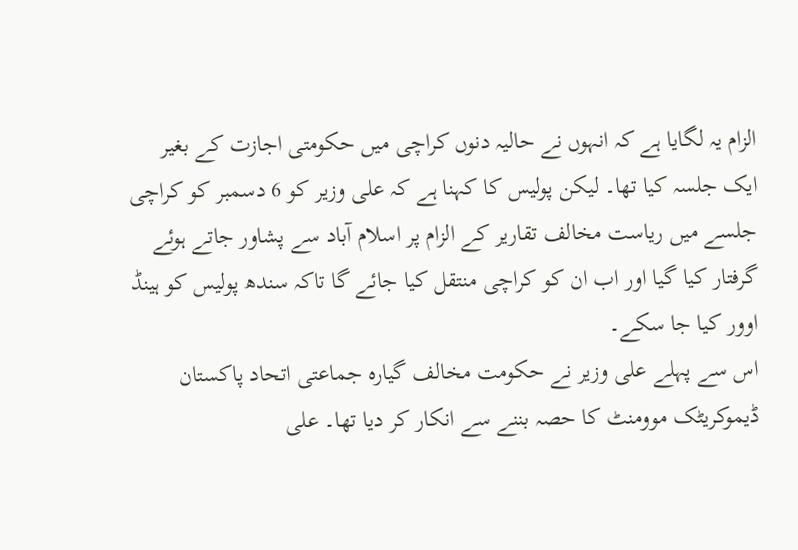الزام یہ لگایا ہے کہ انہوں نے حالیہ دنوں کراچی میں حکومتی اجازت کے بغیر ایک جلسہ کیا تھا۔ لیکن پولیس کا کہنا ہے کہ علی وزیر کو 6 دسمبر کو کراچی جلسے میں ریاست مخالف تقاریر کے الزام پر اسلام آباد سے پشاور جاتے ہوئے گرفتار کیا گیا اور اب ان کو کراچی منتقل کیا جائے گا تاکہ سندھ پولیس کو ہینڈ اوور کیا جا سکے۔
اس سے پہلے علی وزیر نے حکومت مخالف گیارہ جماعتی اتحاد پاکستان ڈیموکریٹک موومنٹ کا حصہ بننے سے انکار کر دیا تھا۔ علی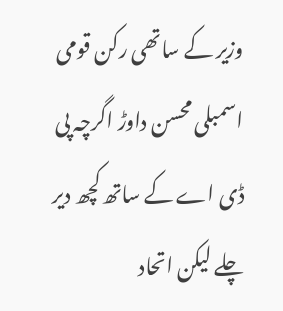وزیر کے ساتھی رکن قومی اسمبلی محسن داوڑ اگرچہ پی ڈی اے کے ساتھ کچھ دیر چلے لیکن اتحاد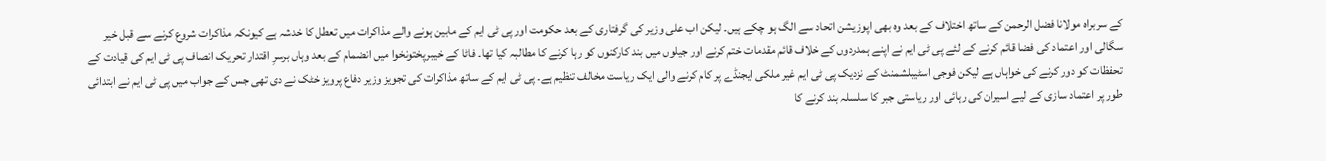کے سربراہ مولانا فضل الرحمن کے ساتھ اختلاف کے بعد وہ بھی اپوزیشن اتحاد سے الگ ہو چکے ہیں۔ لیکن اب علی وزیر کی گرفتاری کے بعد حکومت اور پی ٹی ایم کے مابین ہونے والے مذاکرات میں تعطل کا خدشہ ہے کیونکہ مذاکرات شروع کرنے سے قبل خیر سگالی اور اعتماد کی فضا قائم کرنے کے لئے پی ٹی ایم نے اپنے ہمدردوں کے خلاف قائم مقدمات ختم کرنے اور جیلوں میں بند کارکنوں کو رہا کرنے کا مطالبہ کیا تھا۔ فاٹا کے خیبرپختونخوا میں انضمام کے بعد وہاں برسرِ اقتدار تحریک انصاف پی ٹی ایم کی قیادت کے تحفظات کو دور کرنے کی خواہاں ہے لیکن فوجی اسٹیبلشمنٹ کے نزدیک پی ٹی ایم غیر ملکی ایجنڈے پر کام کرنے والی ایک ریاست مخالف تنظیم ہے۔ پی ٹی ایم کے ساتھ مذاکرات کی تجویز وزیر دفاع پرویز خٹک نے دی تھی جس کے جواب میں پی ٹی ایم نے ابتدائی طور پر اعتماد سازی کے لیے اسیران کی رہائی اور ریاستی جبر کا سلسلہ بند کرنے کا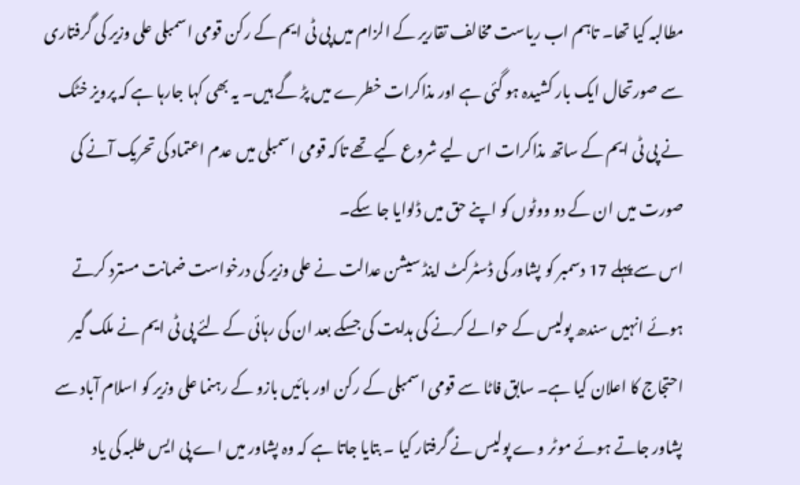مطالبہ کیا تھا۔ تاہم اب ریاست مخالف تقاریر کے الزام میں پی ٹی ایم کے رکن قومی اسمبلی علی وزیر کی گرفتاری سے صورتحال ایک بار کشیدہ ہو گئی ہے اور مذاکرات خطرے میں پڑ گے ہیں۔ یہ بھی کہا جارہا ہے کہ پرویز خٹک نے پی ٹی ایم کے ساتھ مذاکرات اس لیے شروع کیے تھے تاکہ قومی اسمبلی میں عدم اعتماد کی تحریک آنے کی صورت میں ان کے دو ووٹوں کو اپنے حق میں ڈلوایا جا سکے۔
اس سے پہلے 17 دسمبر کو پشاور کی ڈسٹرکٹ اینڈ سیشن عدالت نے علی وزیر کی درخواست ضمانت مسترد کرتے ہوئے انہیں سندھ پولیس کے حوالے کرنے کی ہدایت کی جسکے بعد ان کی رہائی کے لئے پی ٹی ایم نے ملک گیر احتجاج کا اعلان کیا ہے۔ سابق فاٹا سے قومی اسمبلی کے رکن اور بائیں بازو کے رہنما علی وزیر کو اسلام آباد سے پشاور جاتے ہوئے موٹر وے پولیس نے گرفتار کیا ۔ بتایا جاتا ہے کہ وہ پشاور میں اے پی ایس طلبہ کی یاد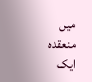میں منعقدہ ایک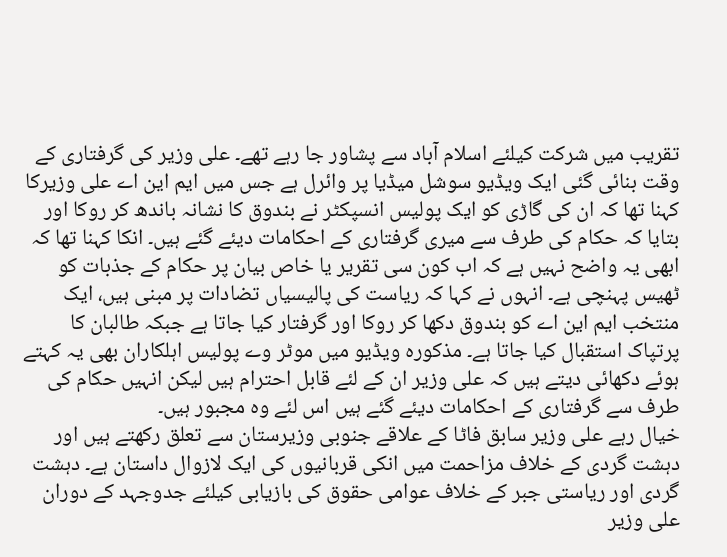تقریب میں شرکت کیلئے اسلام آباد سے پشاور جا رہے تھے۔ علی وزیر کی گرفتاری کے وقت بنائی گئی ایک ویڈیو سوشل میڈیا پر وائرل ہے جس میں ایم این اے علی وزیرکا کہنا تھا کہ ان کی گاڑی کو ایک پولیس انسپکٹر نے بندوق کا نشانہ باندھ کر روکا اور بتایا کہ حکام کی طرف سے میری گرفتاری کے احکامات دیئے گئے ہیں۔ انکا کہنا تھا کہ ابھی یہ واضح نہیں ہے کہ اب کون سی تقریر یا خاص بیان پر حکام کے جذبات کو ٹھیس پہنچی ہے۔ انہوں نے کہا کہ ریاست کی پالیسیاں تضادات پر مبنی ہیں، ایک منتخب ایم این اے کو بندوق دکھا کر روکا اور گرفتار کیا جاتا ہے جبکہ طالبان کا پرتپاک استقبال کیا جاتا ہے۔ مذکورہ ویڈیو میں موٹر وے پولیس اہلکاران بھی یہ کہتے ہوئے دکھائی دیتے ہیں کہ علی وزیر ان کے لئے قابل احترام ہیں لیکن انہیں حکام کی طرف سے گرفتاری کے احکامات دیئے گئے ہیں اس لئے وہ مجبور ہیں۔
خیال رہے علی وزیر سابق فاٹا کے علاقے جنوبی وزیرستان سے تعلق رکھتے ہیں اور دہشت گردی کے خلاف مزاحمت میں انکی قربانیوں کی ایک لازوال داستان ہے۔ دہشت گردی اور ریاستی جبر کے خلاف عوامی حقوق کی بازیابی کیلئے جدوجہد کے دوران علی وزیر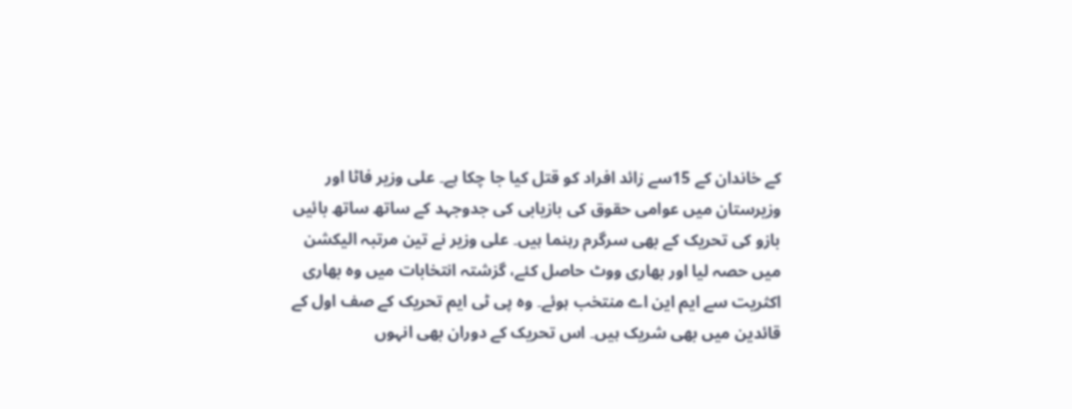کے خاندان کے 15سے زائد افراد کو قتل کیا جا چکا ہے۔ علی وزیر فاٹا اور وزیرستان میں عوامی حقوق کی بازیابی کی جدوجہد کے ساتھ ساتھ بائیں بازو کی تحریک کے بھی سرگرم رہنما ہیں۔ علی وزیر نے تین مرتبہ الیکشن میں حصہ لیا اور بھاری ووٹ حاصل کئے، گزشتہ انتخابات میں وہ بھاری اکثریت سے ایم این اے منتخب ہوئے۔ وہ پی ٹی ایم تحریک کے صف اول کے قائدین میں بھی شریک ہیں۔ اس تحریک کے دوران بھی انہوں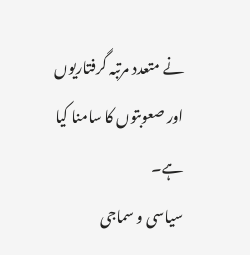نے متعدد مرتبہ گرفتاریوں اور صعوبتوں کا سامنا کیا ہے۔
سیاسی و سماجی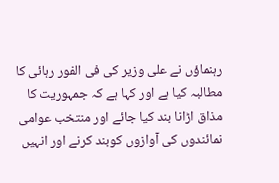رہنماؤں نے علی وزیر کی فی الفور رہائی کا مطالبہ کیا ہے اور کہا ہے کہ جمہوریت کا مذاق اڑانا بند کیا جائے اور منتخب عوامی نمائندوں کی آوازوں کوبند کرنے اور انہیں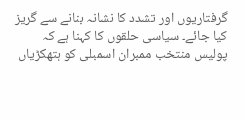گرفتاریوں اور تشدد کا نشانہ بنانے سے گریز کیا جائے۔ سیاسی حلقوں کا کہنا ہے کہ پولیس منتخب ممبران اسمبلی کو ہتھکڑیاں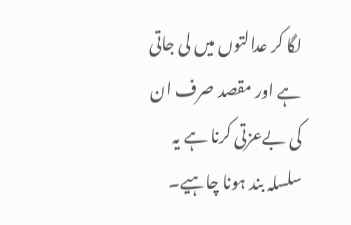لگا کر عدالتوں میں لی جاتی ہے اور مقصد صرف ان کی بےعزتی کرنا ہے یہ سلسلہ بند ہونا چاہیے۔